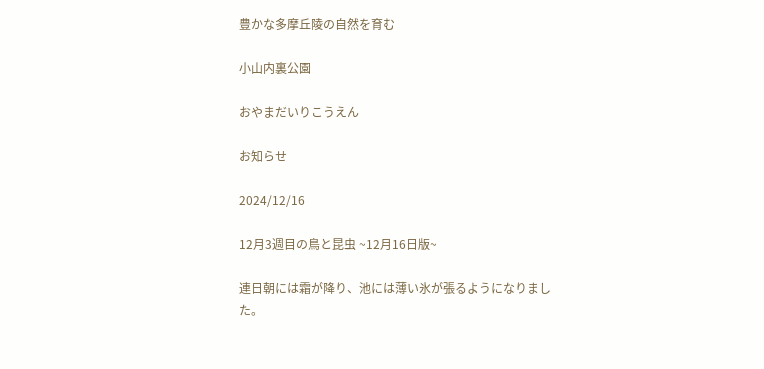豊かな多摩丘陵の自然を育む

小山内裏公園

おやまだいりこうえん

お知らせ

2024/12/16

12月3週目の鳥と昆虫 ~12月16日版~

連日朝には霜が降り、池には薄い氷が張るようになりました。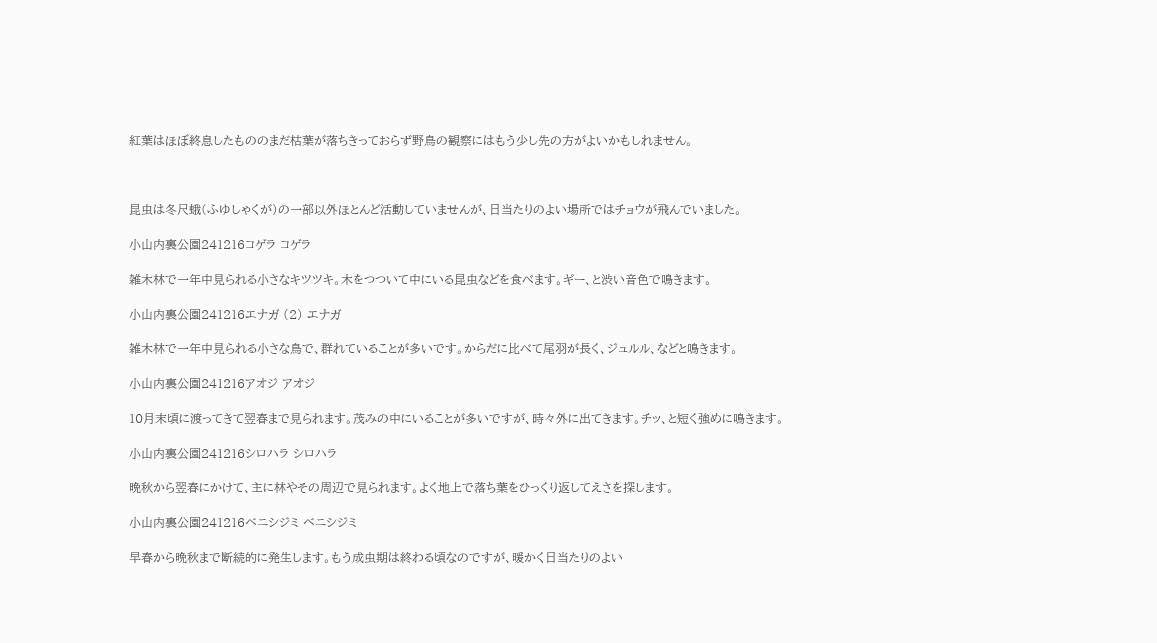紅葉はほぼ終息したもののまだ枯葉が落ちきっておらず野鳥の観察にはもう少し先の方がよいかもしれません。



昆虫は冬尺蛾(ふゆしゃくが)の一部以外ほとんど活動していませんが、日当たりのよい場所ではチョウが飛んでいました。

小山内裏公園241216コゲラ コゲラ

雑木林で一年中見られる小さなキツツキ。木をつついて中にいる昆虫などを食べます。ギー、と渋い音色で鳴きます。

小山内裏公園241216エナガ (2) エナガ

雑木林で一年中見られる小さな鳥で、群れていることが多いです。からだに比べて尾羽が長く、ジュルル、などと鳴きます。

小山内裏公園241216アオジ アオジ

10月末頃に渡ってきて翌春まで見られます。茂みの中にいることが多いですが、時々外に出てきます。チッ、と短く強めに鳴きます。

小山内裏公園241216シロハラ シロハラ

晩秋から翌春にかけて、主に林やその周辺で見られます。よく地上で落ち葉をひっくり返してえさを探します。

小山内裏公園241216ベニシジミ ベニシジミ

早春から晩秋まで断続的に発生します。もう成虫期は終わる頃なのですが、暖かく日当たりのよい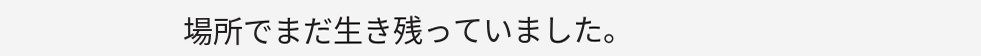場所でまだ生き残っていました。